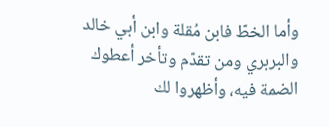وأما الخطّ فابن مُقلة وابن أبي خالد والبربري ومن تقدّم وتأخر أعطوك الضمة فيه، وأظهروا لك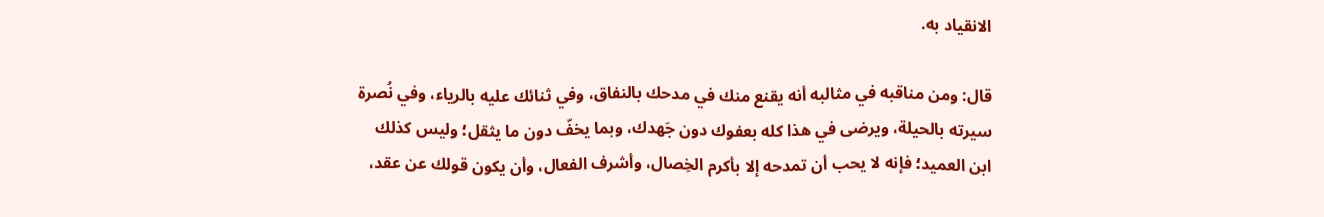الانقياد به.

قال: ومن مناقبه في مثالبه أنه يقنع منك في مدحك بالنفاق، وفي ثنائك عليه بالرياء، وفي نُصرة سيرته بالحيلة، ويرضى في هذا كله بعفوك دون جَهدك، وبما يخفّ دون ما يثقل؛ وليس كذلك ابن العميد؛ فإنه لا يحب أن تمدحه إلا بأكرم الخِصال، وأشرف الفعال، وأن يكون قولك عن عقد،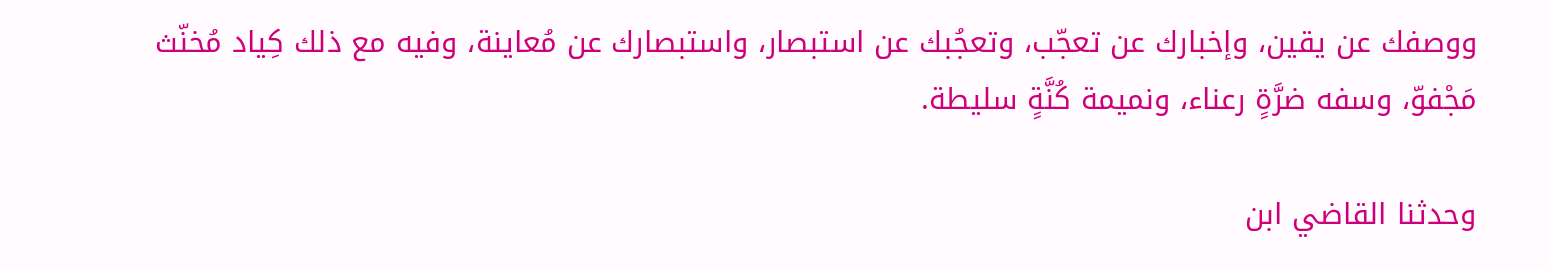ووصفك عن يقين، وإخبارك عن تعجّب، وتعجُبك عن استبصار، واستبصارك عن مُعاينة، وفيه مع ذلك كِياد مُخنّث مَجْفوّ، وسفه ضرَّةٍ رعناء، ونميمة كُنَّةٍ سليطة.

وحدثنا القاضي ابن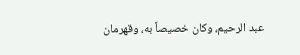عبد الرحيم، وكان خصيصاً به، وقهرمان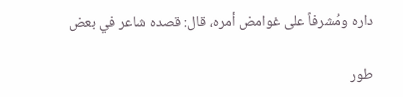داره ومُشرفاً على غوامض أمره، قال: قصده شاعر في بعض

طور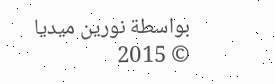بواسطة نورين ميديا © 2015